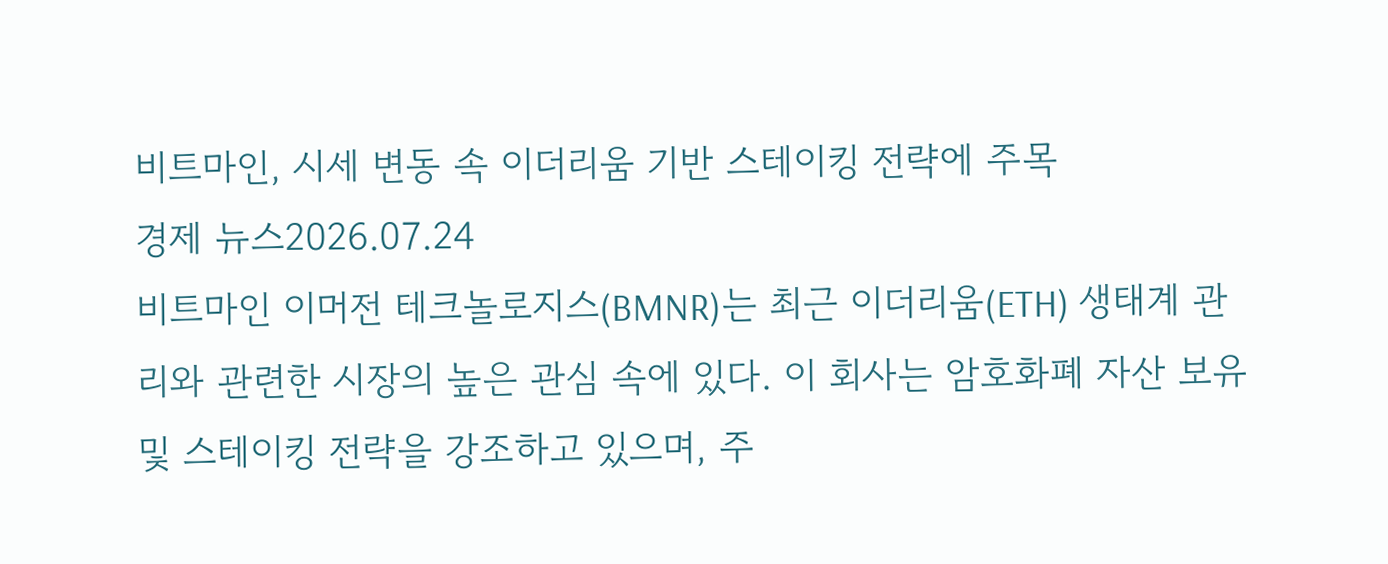비트마인, 시세 변동 속 이더리움 기반 스테이킹 전략에 주목
경제 뉴스2026.07.24
비트마인 이머전 테크놀로지스(BMNR)는 최근 이더리움(ETH) 생태계 관리와 관련한 시장의 높은 관심 속에 있다. 이 회사는 암호화폐 자산 보유 및 스테이킹 전략을 강조하고 있으며, 주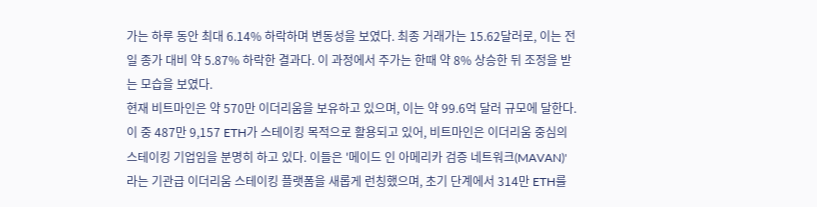가는 하루 동안 최대 6.14% 하락하며 변동성을 보였다. 최종 거래가는 15.62달러로, 이는 전일 종가 대비 약 5.87% 하락한 결과다. 이 과정에서 주가는 한때 약 8% 상승한 뒤 조정을 받는 모습을 보였다.
현재 비트마인은 약 570만 이더리움을 보유하고 있으며, 이는 약 99.6억 달러 규모에 달한다. 이 중 487만 9,157 ETH가 스테이킹 목적으로 활용되고 있어, 비트마인은 이더리움 중심의 스테이킹 기업임을 분명히 하고 있다. 이들은 '메이드 인 아메리카 검증 네트워크(MAVAN)'라는 기관급 이더리움 스테이킹 플랫폼을 새롭게 런칭했으며, 초기 단계에서 314만 ETH를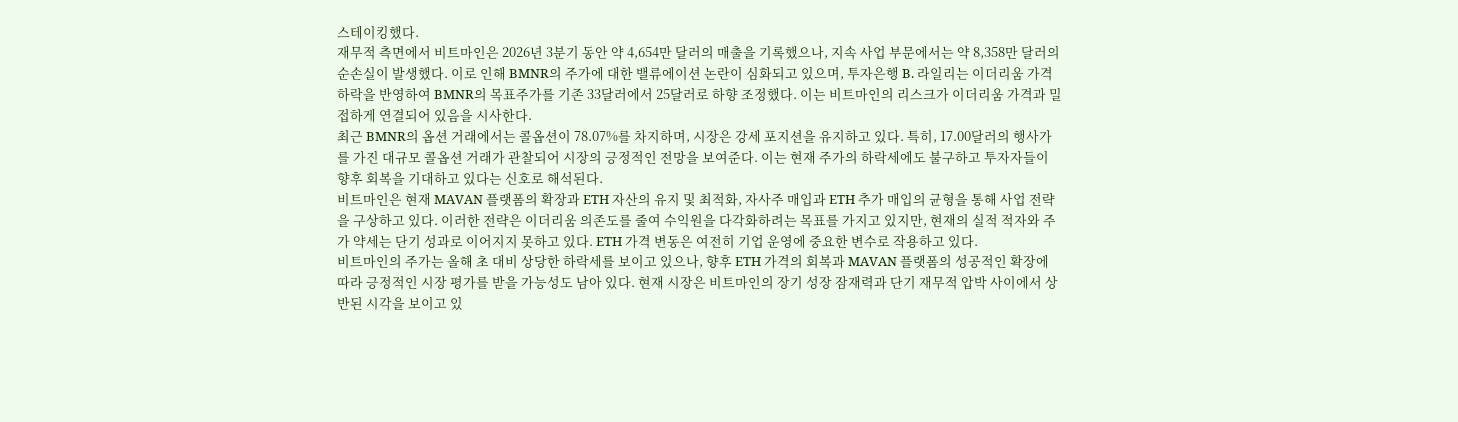스테이킹했다.
재무적 측면에서 비트마인은 2026년 3분기 동안 약 4,654만 달러의 매출을 기록했으나, 지속 사업 부문에서는 약 8,358만 달러의 순손실이 발생했다. 이로 인해 BMNR의 주가에 대한 밸류에이션 논란이 심화되고 있으며, 투자은행 B. 라일리는 이더리움 가격 하락을 반영하여 BMNR의 목표주가를 기존 33달러에서 25달러로 하향 조정했다. 이는 비트마인의 리스크가 이더리움 가격과 밀접하게 연결되어 있음을 시사한다.
최근 BMNR의 옵션 거래에서는 콜옵션이 78.07%를 차지하며, 시장은 강세 포지션을 유지하고 있다. 특히, 17.00달러의 행사가를 가진 대규모 콜옵션 거래가 관찰되어 시장의 긍정적인 전망을 보여준다. 이는 현재 주가의 하락세에도 불구하고 투자자들이 향후 회복을 기대하고 있다는 신호로 해석된다.
비트마인은 현재 MAVAN 플랫폼의 확장과 ETH 자산의 유지 및 최적화, 자사주 매입과 ETH 추가 매입의 균형을 통해 사업 전략을 구상하고 있다. 이러한 전략은 이더리움 의존도를 줄여 수익원을 다각화하려는 목표를 가지고 있지만, 현재의 실적 적자와 주가 약세는 단기 성과로 이어지지 못하고 있다. ETH 가격 변동은 여전히 기업 운영에 중요한 변수로 작용하고 있다.
비트마인의 주가는 올해 초 대비 상당한 하락세를 보이고 있으나, 향후 ETH 가격의 회복과 MAVAN 플랫폼의 성공적인 확장에 따라 긍정적인 시장 평가를 받을 가능성도 남아 있다. 현재 시장은 비트마인의 장기 성장 잠재력과 단기 재무적 압박 사이에서 상반된 시각을 보이고 있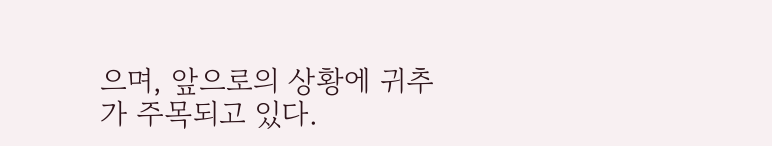으며, 앞으로의 상황에 귀추가 주목되고 있다.